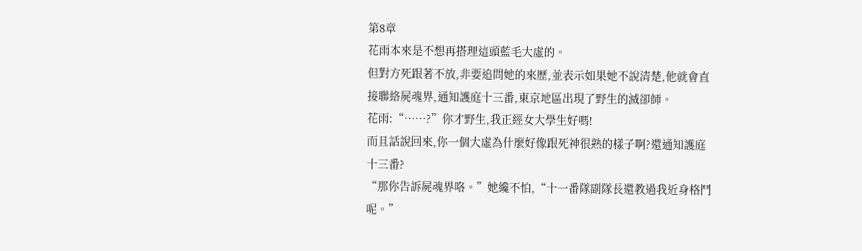第8章
花雨本來是不想再搭理這頭藍毛大虛的。
但對方死跟著不放,非要追問她的來歷,並表示如果她不說清楚,他就會直接聯絡屍魂界,通知護庭十三番,東京地區出現了野生的滅卻師。
花雨:“……?”你才野生,我正經女大學生好嗎!
而且話說回來,你一個大虛為什麼好像跟死神很熟的樣子啊?還通知護庭十三番?
“那你告訴屍魂界咯。”她纔不怕,“十一番隊副隊長還教過我近身格鬥呢。”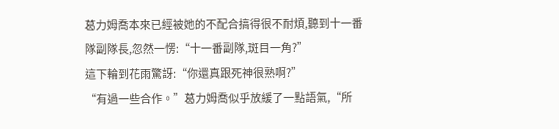葛力姆喬本來已經被她的不配合搞得很不耐煩,聽到十一番隊副隊長,忽然一愣:“十一番副隊,斑目一角?”
這下輪到花雨驚訝:“你還真跟死神很熟啊?”
“有過一些合作。”葛力姆喬似乎放緩了一點語氣,“所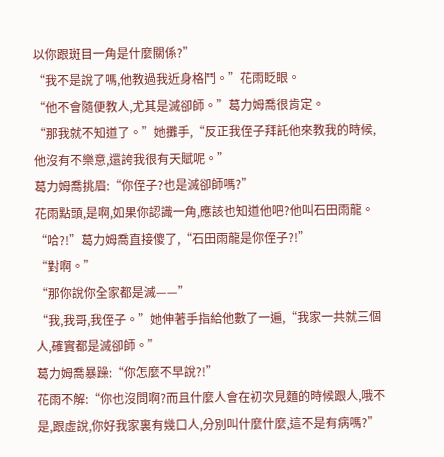以你跟斑目一角是什麼關係?”
“我不是說了嗎,他教過我近身格鬥。”花雨眨眼。
“他不會隨便教人,尤其是滅卻師。”葛力姆喬很肯定。
“那我就不知道了。”她攤手,“反正我侄子拜託他來教我的時候,他沒有不樂意,還誇我很有天賦呢。”
葛力姆喬挑眉:“你侄子?也是滅卻師嗎?”
花雨點頭,是啊,如果你認識一角,應該也知道他吧?他叫石田雨龍。
“哈?!”葛力姆喬直接傻了,“石田雨龍是你侄子?!”
“對啊。”
“那你說你全家都是滅——”
“我,我哥,我侄子。”她伸著手指給他數了一遍,“我家一共就三個人,確實都是滅卻師。”
葛力姆喬暴躁:“你怎麼不早說?!”
花雨不解:“你也沒問啊?而且什麼人會在初次見麵的時候跟人,哦不是,跟虛說,你好我家裏有幾口人,分別叫什麼什麼,這不是有病嗎?”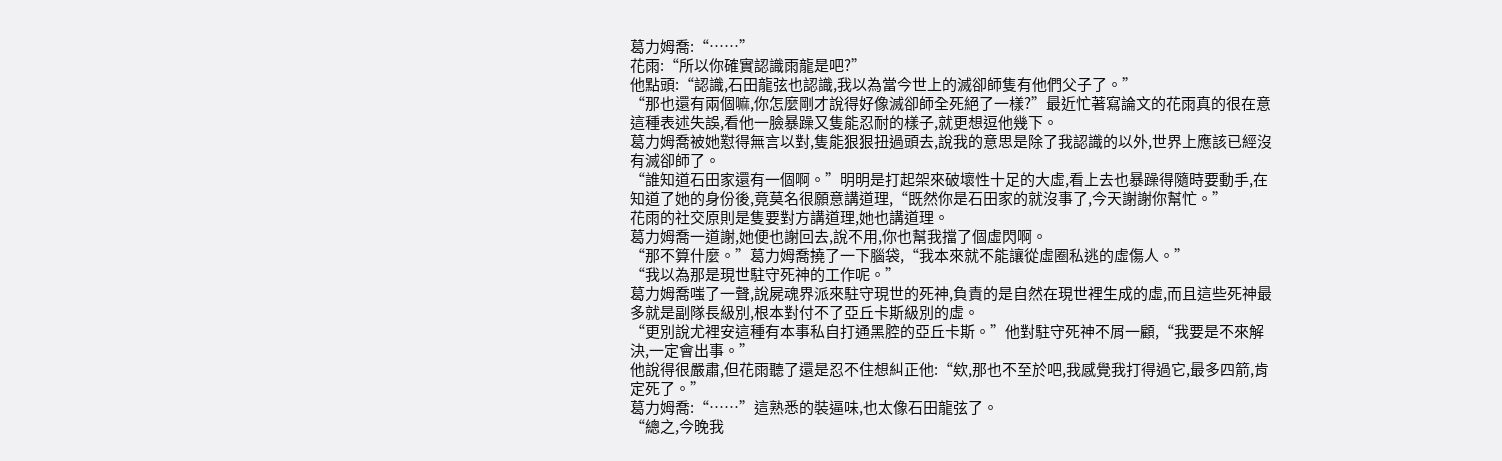葛力姆喬:“……”
花雨:“所以你確實認識雨龍是吧?”
他點頭:“認識,石田龍弦也認識,我以為當今世上的滅卻師隻有他們父子了。”
“那也還有兩個嘛,你怎麼剛才說得好像滅卻師全死絕了一樣?”最近忙著寫論文的花雨真的很在意這種表述失誤,看他一臉暴躁又隻能忍耐的樣子,就更想逗他幾下。
葛力姆喬被她懟得無言以對,隻能狠狠扭過頭去,說我的意思是除了我認識的以外,世界上應該已經沒有滅卻師了。
“誰知道石田家還有一個啊。”明明是打起架來破壞性十足的大虛,看上去也暴躁得隨時要動手,在知道了她的身份後,竟莫名很願意講道理,“既然你是石田家的就沒事了,今天謝謝你幫忙。”
花雨的社交原則是隻要對方講道理,她也講道理。
葛力姆喬一道謝,她便也謝回去,說不用,你也幫我擋了個虛閃啊。
“那不算什麼。”葛力姆喬撓了一下腦袋,“我本來就不能讓從虛圈私逃的虛傷人。”
“我以為那是現世駐守死神的工作呢。”
葛力姆喬嗤了一聲,說屍魂界派來駐守現世的死神,負責的是自然在現世裡生成的虛,而且這些死神最多就是副隊長級別,根本對付不了亞丘卡斯級別的虛。
“更別說尤裡安這種有本事私自打通黑腔的亞丘卡斯。”他對駐守死神不屑一顧,“我要是不來解決,一定會出事。”
他說得很嚴肅,但花雨聽了還是忍不住想糾正他:“欸,那也不至於吧,我感覺我打得過它,最多四箭,肯定死了。”
葛力姆喬:“……”這熟悉的裝逼味,也太像石田龍弦了。
“總之,今晚我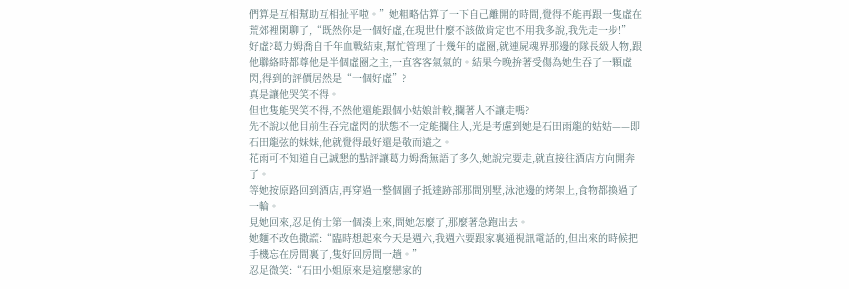們算是互相幫助互相扯平啦。”她粗略估算了一下自己離開的時間,覺得不能再跟一隻虛在荒郊裡閑聊了,“既然你是一個好虛,在現世什麼不該做肯定也不用我多說,我先走一步!”
好虛?葛力姆喬自千年血戰結束,幫忙管理了十幾年的虛圈,就連屍魂界那邊的隊長級人物,跟他聯絡時都尊他是半個虛圈之主,一直客客氣氣的。結果今晚拚著受傷為她生吞了一顆虛閃,得到的評價居然是“一個好虛”?
真是讓他哭笑不得。
但也隻能哭笑不得,不然他還能跟個小姑娘計較,攔著人不讓走嗎?
先不說以他目前生吞完虛閃的狀態不一定能攔住人,光是考慮到她是石田雨龍的姑姑——即石田龍弦的妹妹,他就覺得最好還是敬而遠之。
花雨可不知道自己誠懇的點評讓葛力姆喬無語了多久,她說完要走,就直接往酒店方向開奔了。
等她按原路回到酒店,再穿過一整個園子抵達跡部那間別墅,泳池邊的烤架上,食物都換過了一輪。
見她回來,忍足侑士第一個湊上來,問她怎麼了,那麼著急跑出去。
她麵不改色撒謊:“臨時想起來今天是週六,我週六要跟家裏通視訊電話的,但出來的時候把手機忘在房間裏了,隻好回房間一趟。”
忍足微笑:“石田小姐原來是這麼戀家的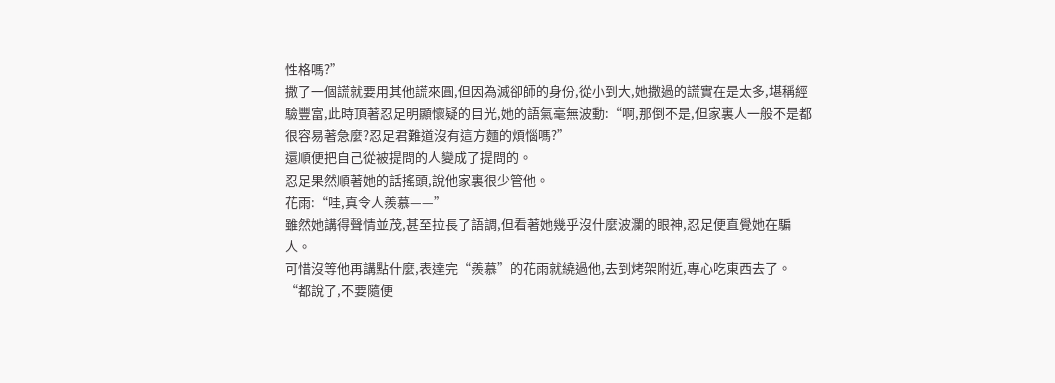性格嗎?”
撒了一個謊就要用其他謊來圓,但因為滅卻師的身份,從小到大,她撒過的謊實在是太多,堪稱經驗豐富,此時頂著忍足明顯懷疑的目光,她的語氣毫無波動:“啊,那倒不是,但家裏人一般不是都很容易著急麼?忍足君難道沒有這方麵的煩惱嗎?”
還順便把自己從被提問的人變成了提問的。
忍足果然順著她的話搖頭,說他家裏很少管他。
花雨:“哇,真令人羨慕——”
雖然她講得聲情並茂,甚至拉長了語調,但看著她幾乎沒什麼波瀾的眼神,忍足便直覺她在騙人。
可惜沒等他再講點什麼,表達完“羨慕”的花雨就繞過他,去到烤架附近,專心吃東西去了。
“都說了,不要隨便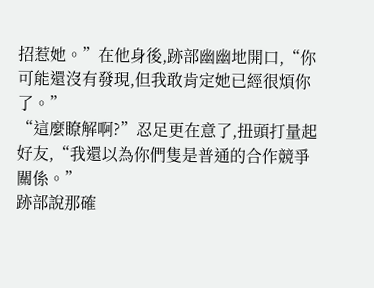招惹她。”在他身後,跡部幽幽地開口,“你可能還沒有發現,但我敢肯定她已經很煩你了。”
“這麼瞭解啊?”忍足更在意了,扭頭打量起好友,“我還以為你們隻是普通的合作競爭關係。”
跡部說那確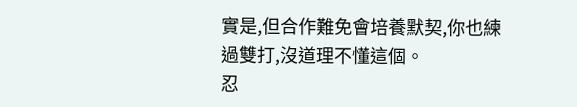實是,但合作難免會培養默契,你也練過雙打,沒道理不懂這個。
忍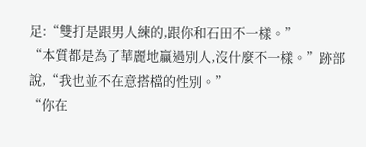足:“雙打是跟男人練的,跟你和石田不一樣。”
“本質都是為了華麗地贏過別人,沒什麼不一樣。”跡部說,“我也並不在意搭檔的性別。”
“你在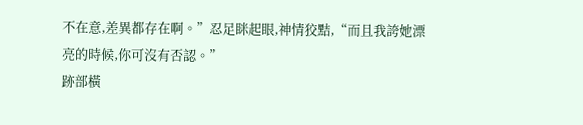不在意,差異都存在啊。”忍足眯起眼,神情狡黠,“而且我誇她漂亮的時候,你可沒有否認。”
跡部橫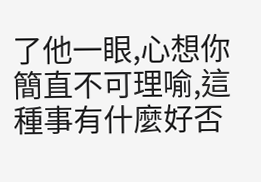了他一眼,心想你簡直不可理喻,這種事有什麼好否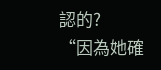認的?
“因為她確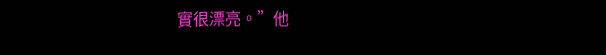實很漂亮。”他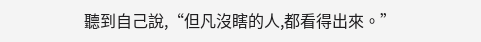聽到自己說,“但凡沒瞎的人,都看得出來。”